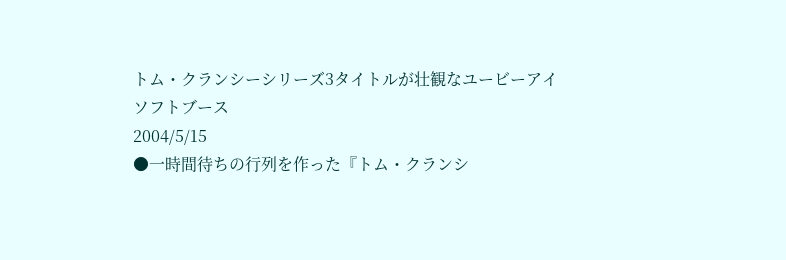トム・クランシーシリーズ3タイトルが壮観なユービーアイソフトブース
2004/5/15
●一時間待ちの行列を作った『トム・クランシ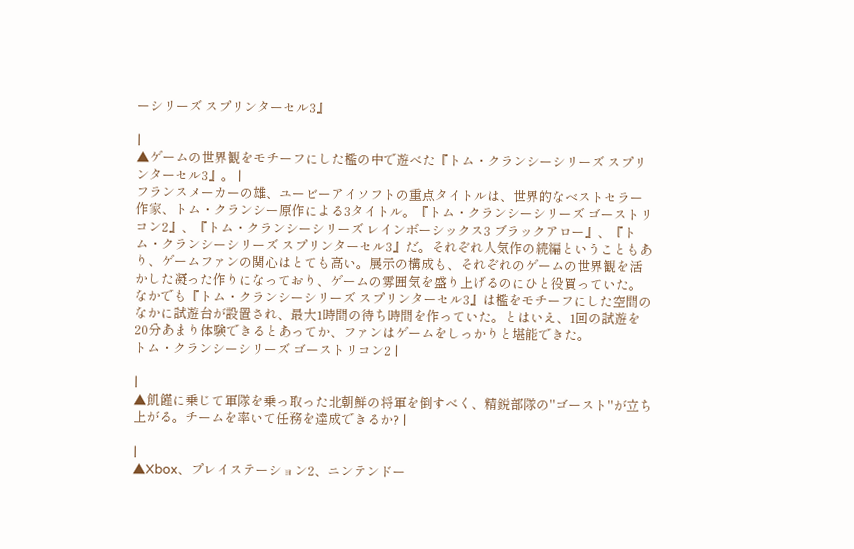ーシリーズ スプリンターセル3』

|
▲ゲームの世界観をモチーフにした檻の中で遊べた『トム・クランシーシリーズ スプリンターセル3』。 |
フランスメーカーの雄、ユービーアイソフトの重点タイトルは、世界的なベストセラー作家、トム・クランシー原作による3タイトル。『トム・クランシーシリーズ ゴーストリコン2』、『トム・クランシーシリーズ レインボーシックス3 ブラックアロー』、『トム・クランシーシリーズ スプリンターセル3』だ。それぞれ人気作の続編ということもあり、ゲームファンの関心はとても高い。展示の構成も、それぞれのゲームの世界観を活かした凝った作りになっており、ゲームの雰囲気を盛り上げるのにひと役買っていた。なかでも『トム・クランシーシリーズ スプリンターセル3』は檻をモチーフにした空間のなかに試遊台が設置され、最大1時間の待ち時間を作っていた。とはいえ、1回の試遊を20分あまり体験できるとあってか、ファンはゲームをしっかりと堪能できた。
トム・クランシーシリーズ ゴーストリコン2 |

|
▲飢饉に乗じて軍隊を乗っ取った北朝鮮の将軍を倒すべく、精鋭部隊の"ゴースト"が立ち上がる。チームを率いて任務を達成できるか? |

|
▲Xbox、プレイステーション2、ニンテンドー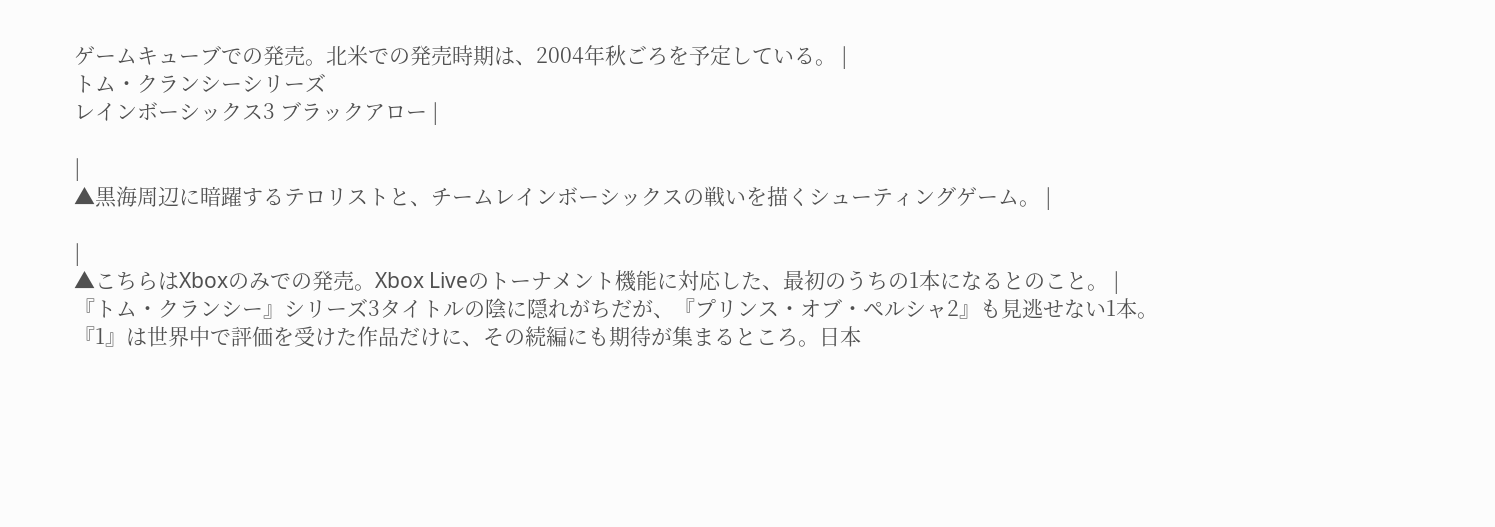ゲームキューブでの発売。北米での発売時期は、2004年秋ごろを予定している。 |
トム・クランシーシリーズ
レインボーシックス3 ブラックアロー |

|
▲黒海周辺に暗躍するテロリストと、チームレインボーシックスの戦いを描くシューティングゲーム。 |

|
▲こちらはXboxのみでの発売。Xbox Liveのトーナメント機能に対応した、最初のうちの1本になるとのこと。 |
『トム・クランシー』シリーズ3タイトルの陰に隠れがちだが、『プリンス・オブ・ペルシャ2』も見逃せない1本。『1』は世界中で評価を受けた作品だけに、その続編にも期待が集まるところ。日本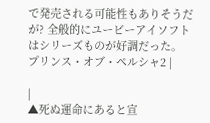で発売される可能性もありそうだが? 全般的にユービーアイソフトはシリーズものが好調だった。
プリンス・オブ・ペルシャ2 |

|
▲死ぬ運命にあると宣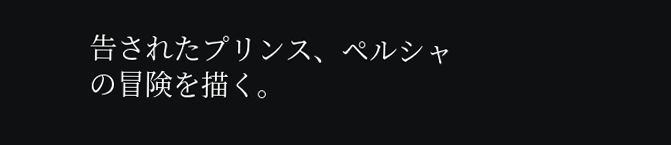告されたプリンス、ペルシャの冒険を描く。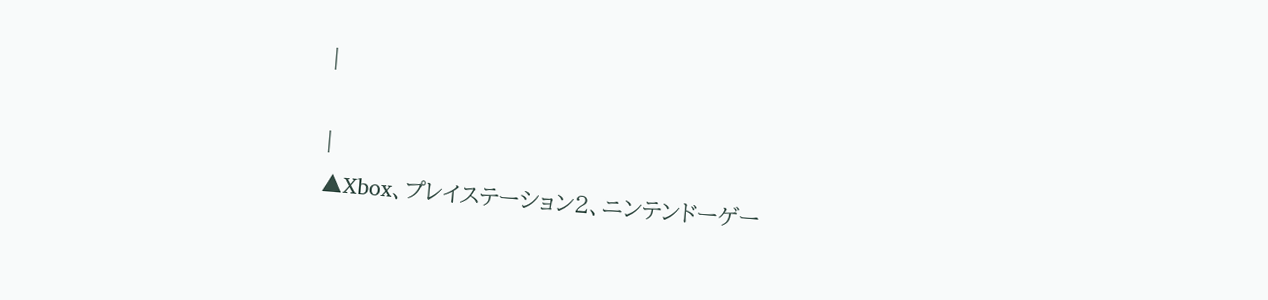|

|
▲Xbox、プレイステーション2、ニンテンドーゲー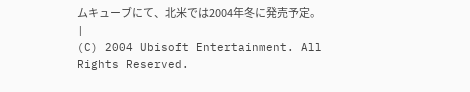ムキューブにて、北米では2004年冬に発売予定。 |
(C) 2004 Ubisoft Entertainment. All Rights Reserved.